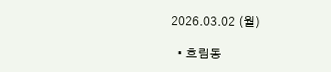2026.03.02 (월)

  • 흐림동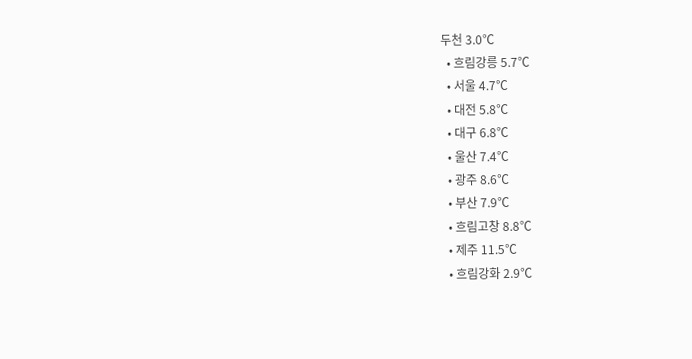두천 3.0℃
  • 흐림강릉 5.7℃
  • 서울 4.7℃
  • 대전 5.8℃
  • 대구 6.8℃
  • 울산 7.4℃
  • 광주 8.6℃
  • 부산 7.9℃
  • 흐림고창 8.8℃
  • 제주 11.5℃
  • 흐림강화 2.9℃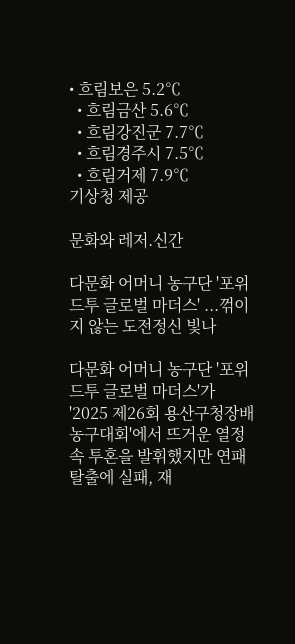• 흐림보은 5.2℃
  • 흐림금산 5.6℃
  • 흐림강진군 7.7℃
  • 흐림경주시 7.5℃
  • 흐림거제 7.9℃
기상청 제공

문화와 레저.신간

다문화 어머니 농구단 '포위드투 글로벌 마더스' ...꺾이지 않는 도전정신 빛나

다문화 어머니 농구단 '포위드투 글로벌 마더스'가 '2025 제26회 용산구청장배 농구대회'에서 뜨거운 열정 속 투혼을 발휘했지만 연패 탈출에 실패, 재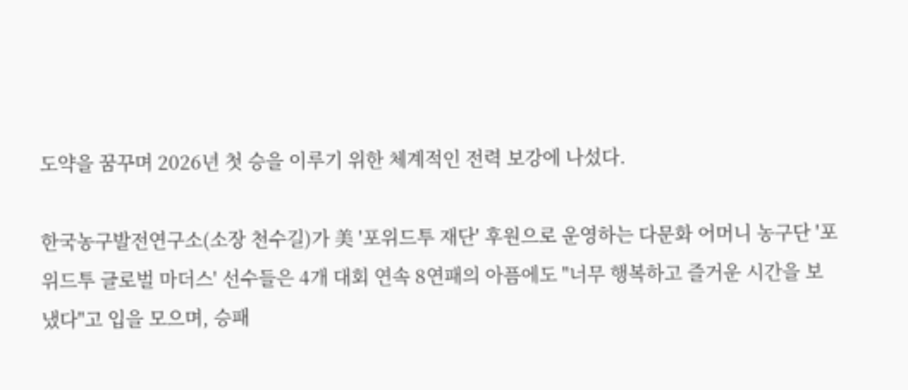도약을 꿈꾸며 2026년 첫 승을 이루기 위한 체계적인 전력 보강에 나섰다.

한국농구발전연구소(소장 천수길)가 美 '포위드투 재단' 후원으로 운영하는 다문화 어머니 농구단 '포위드투 글로벌 마더스' 선수들은 4개 대회 연속 8연패의 아픔에도 "너무 행복하고 즐거운 시간을 보냈다"고 입을 모으며, 승패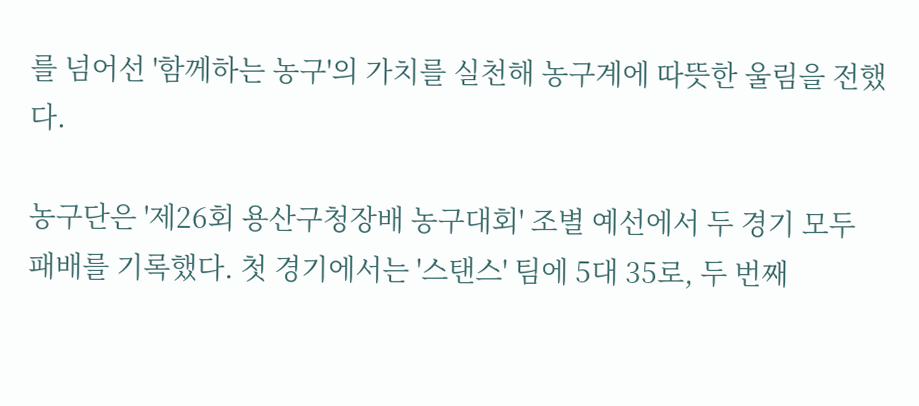를 넘어선 '함께하는 농구'의 가치를 실천해 농구계에 따뜻한 울림을 전했다.

농구단은 '제26회 용산구청장배 농구대회' 조별 예선에서 두 경기 모두 패배를 기록했다. 첫 경기에서는 '스탠스' 팀에 5대 35로, 두 번째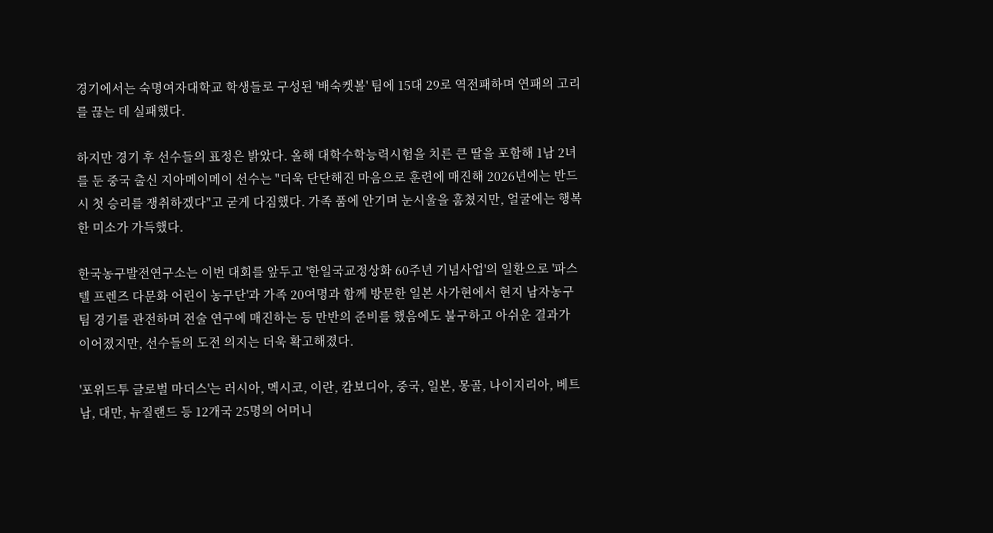경기에서는 숙명여자대학교 학생들로 구성된 '배숙켓볼' 팀에 15대 29로 역전패하며 연패의 고리를 끊는 데 실패했다.

하지만 경기 후 선수들의 표정은 밝았다. 올해 대학수학능력시험을 치른 큰 딸을 포함해 1남 2녀를 둔 중국 출신 지아메이메이 선수는 "더욱 단단해진 마음으로 훈련에 매진해 2026년에는 반드시 첫 승리를 쟁취하겠다"고 굳게 다짐했다. 가족 품에 안기며 눈시울을 훔쳤지만, 얼굴에는 행복한 미소가 가득했다.

한국농구발전연구소는 이번 대회를 앞두고 '한일국교정상화 60주년 기념사업'의 일환으로 '파스텔 프렌즈 다문화 어린이 농구단'과 가족 20여명과 함께 방문한 일본 사가현에서 현지 남자농구팀 경기를 관전하며 전술 연구에 매진하는 등 만반의 준비를 했음에도 불구하고 아쉬운 결과가 이어졌지만, 선수들의 도전 의지는 더욱 확고해졌다.

'포위드투 글로벌 마더스'는 러시아, 멕시코, 이란, 캄보디아, 중국, 일본, 몽골, 나이지리아, 베트남, 대만, 뉴질랜드 등 12개국 25명의 어머니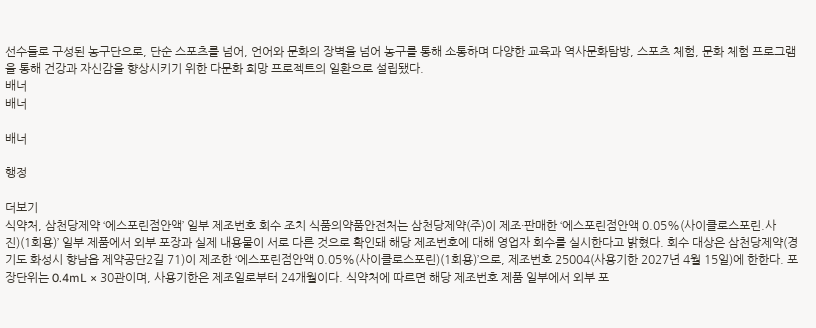선수들로 구성된 농구단으로, 단순 스포츠를 넘어, 언어와 문화의 장벽을 넘어 농구를 통해 소통하며 다양한 교육과 역사문화탐방, 스포츠 체험, 문화 체험 프로그램을 통해 건강과 자신감을 향상시키기 위한 다문화 희망 프로젝트의 일환으로 설립됐다.
배너
배너

배너

행정

더보기
식약처, 삼천당제약 ‘에스포린점안액’ 일부 제조번호 회수 조치 식품의약품안전처는 삼천당제약(주)이 제조·판매한 ‘에스포린점안액 0.05%(사이클로스포린.사진)(1회용)’ 일부 제품에서 외부 포장과 실제 내용물이 서로 다른 것으로 확인돼 해당 제조번호에 대해 영업자 회수를 실시한다고 밝혔다. 회수 대상은 삼천당제약(경기도 화성시 향남읍 제약공단2길 71)이 제조한 ‘에스포린점안액 0.05%(사이클로스포린)(1회용)’으로, 제조번호 25004(사용기한 2027년 4월 15일)에 한한다. 포장단위는 0.4mL × 30관이며, 사용기한은 제조일로부터 24개월이다. 식약처에 따르면 해당 제조번호 제품 일부에서 외부 포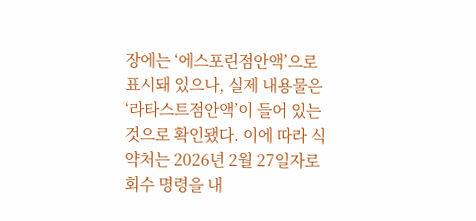장에는 ‘에스포린점안액’으로 표시돼 있으나, 실제 내용물은 ‘라타스트점안액’이 들어 있는 것으로 확인됐다. 이에 따라 식약처는 2026년 2월 27일자로 회수 명령을 내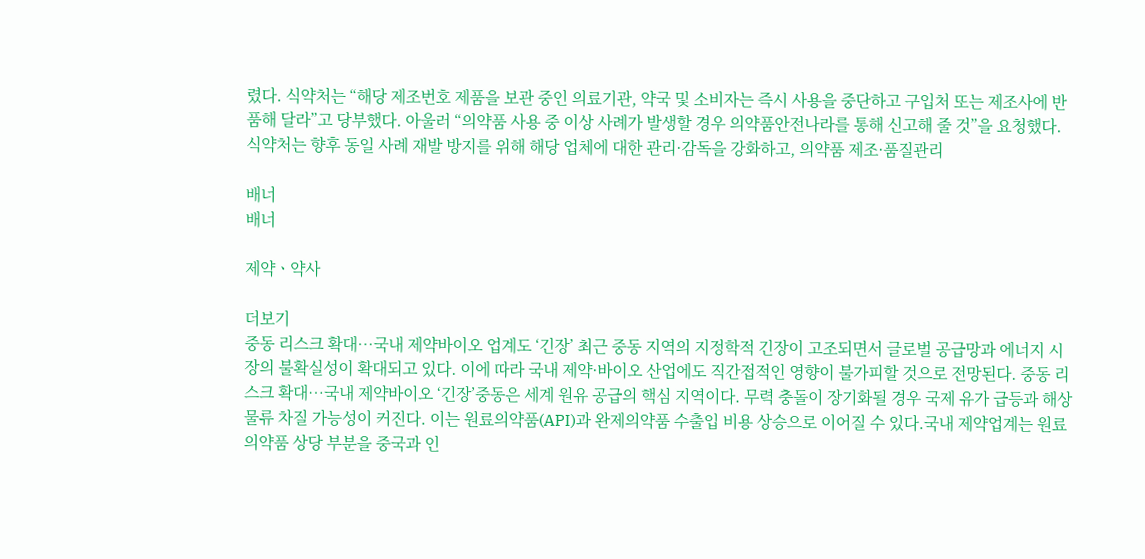렸다. 식약처는 “해당 제조번호 제품을 보관 중인 의료기관, 약국 및 소비자는 즉시 사용을 중단하고 구입처 또는 제조사에 반품해 달라”고 당부했다. 아울러 “의약품 사용 중 이상 사례가 발생할 경우 의약품안전나라를 통해 신고해 줄 것”을 요청했다. 식약처는 향후 동일 사례 재발 방지를 위해 해당 업체에 대한 관리·감독을 강화하고, 의약품 제조·품질관리

배너
배너

제약ㆍ약사

더보기
중동 리스크 확대…국내 제약바이오 업계도 ‘긴장’ 최근 중동 지역의 지정학적 긴장이 고조되면서 글로벌 공급망과 에너지 시장의 불확실성이 확대되고 있다. 이에 따라 국내 제약·바이오 산업에도 직간접적인 영향이 불가피할 것으로 전망된다. 중동 리스크 확대…국내 제약바이오 ‘긴장’중동은 세계 원유 공급의 핵심 지역이다. 무력 충돌이 장기화될 경우 국제 유가 급등과 해상 물류 차질 가능성이 커진다. 이는 원료의약품(API)과 완제의약품 수출입 비용 상승으로 이어질 수 있다.국내 제약업계는 원료의약품 상당 부분을 중국과 인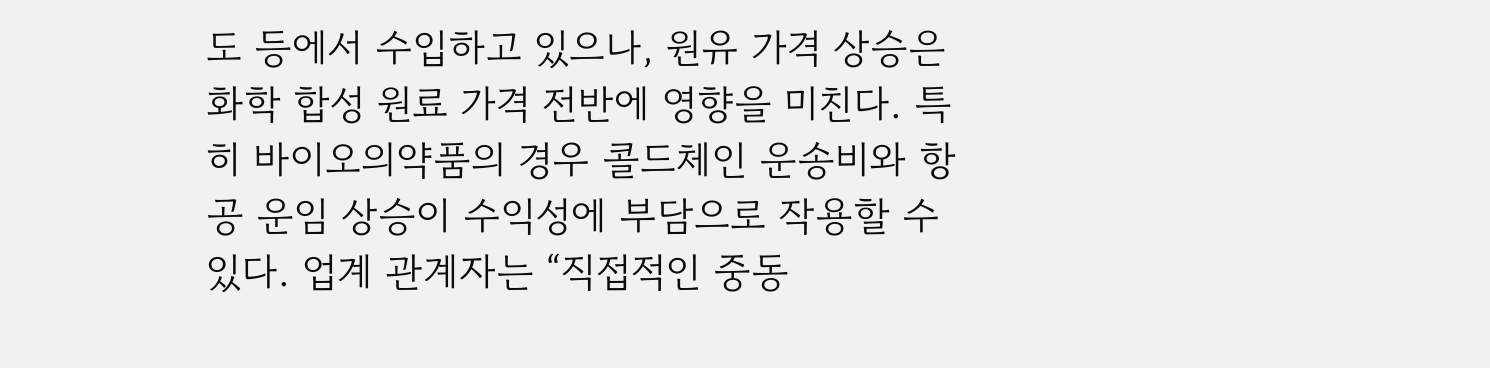도 등에서 수입하고 있으나, 원유 가격 상승은 화학 합성 원료 가격 전반에 영향을 미친다. 특히 바이오의약품의 경우 콜드체인 운송비와 항공 운임 상승이 수익성에 부담으로 작용할 수 있다. 업계 관계자는 “직접적인 중동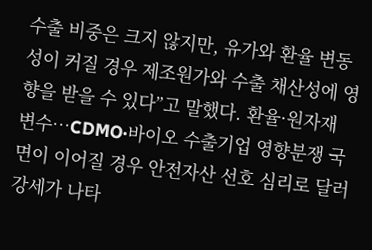수출 비중은 크지 않지만, 유가와 환율 변동성이 커질 경우 제조원가와 수출 채산성에 영향을 받을 수 있다”고 말했다. 환율·원자재 변수…CDMO·바이오 수출기업 영향분쟁 국면이 이어질 경우 안전자산 선호 심리로 달러 강세가 나타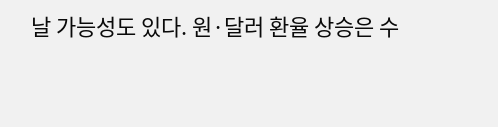날 가능성도 있다. 원·달러 환율 상승은 수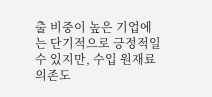출 비중이 높은 기업에는 단기적으로 긍정적일 수 있지만, 수입 원재료 의존도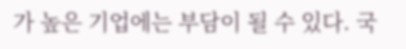가 높은 기업에는 부담이 될 수 있다. 국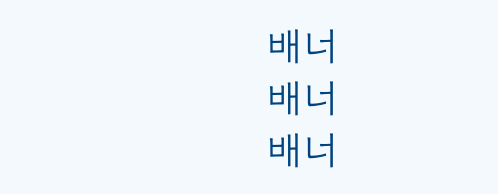배너
배너
배너